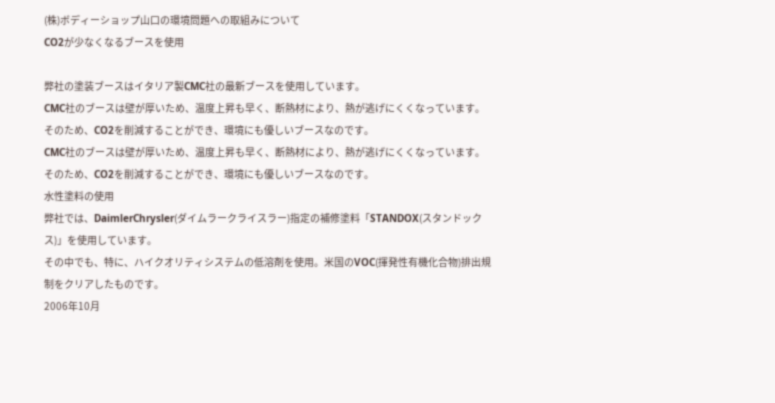(株)ボディーショップ山口の環境問題への取組みについて
CO2が少なくなるブースを使用

弊社の塗装ブースはイタリア製CMC社の最新ブースを使用しています。
CMC社のブースは壁が厚いため、温度上昇も早く、断熱材により、熱が逃げにくくなっています。
そのため、CO2を削減することができ、環境にも優しいブースなのです。
CMC社のブースは壁が厚いため、温度上昇も早く、断熱材により、熱が逃げにくくなっています。
そのため、CO2を削減することができ、環境にも優しいブースなのです。
水性塗料の使用
弊社では、DaimlerChrysler(ダイムラークライスラー)指定の補修塗料「STANDOX(スタンドックス)」を使用しています。
その中でも、特に、ハイクオリティシステムの低溶剤を使用。米国のVOC(揮発性有機化合物)排出規制をクリアしたものです。
2006年10月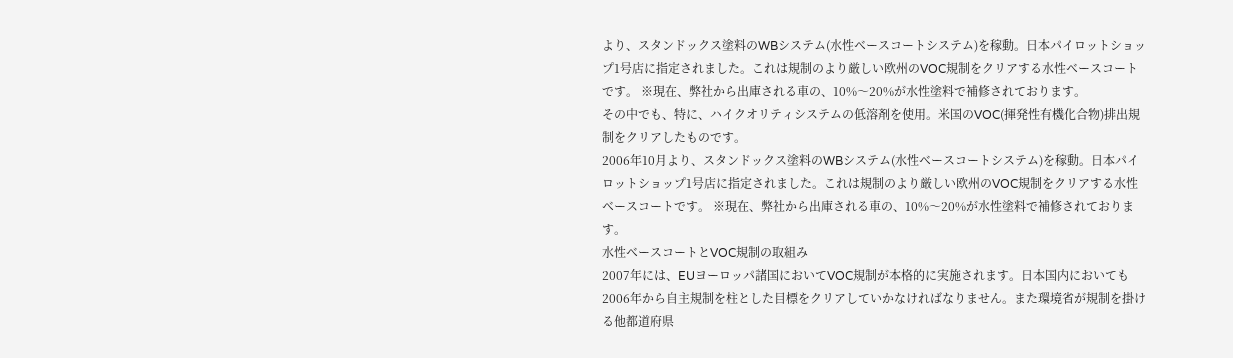より、スタンドックス塗料のWBシステム(水性ベースコートシステム)を稼動。日本パイロットショップ1号店に指定されました。これは規制のより厳しい欧州のVOC規制をクリアする水性ベースコートです。 ※現在、弊社から出庫される車の、10%〜20%が水性塗料で補修されております。
その中でも、特に、ハイクオリティシステムの低溶剤を使用。米国のVOC(揮発性有機化合物)排出規制をクリアしたものです。
2006年10月より、スタンドックス塗料のWBシステム(水性ベースコートシステム)を稼動。日本パイロットショップ1号店に指定されました。これは規制のより厳しい欧州のVOC規制をクリアする水性ベースコートです。 ※現在、弊社から出庫される車の、10%〜20%が水性塗料で補修されております。
水性ベースコートとVOC規制の取組み
2007年には、EUヨーロッパ諸国においてVOC規制が本格的に実施されます。日本国内においても2006年から自主規制を柱とした目標をクリアしていかなければなりません。また環境省が規制を掛ける他都道府県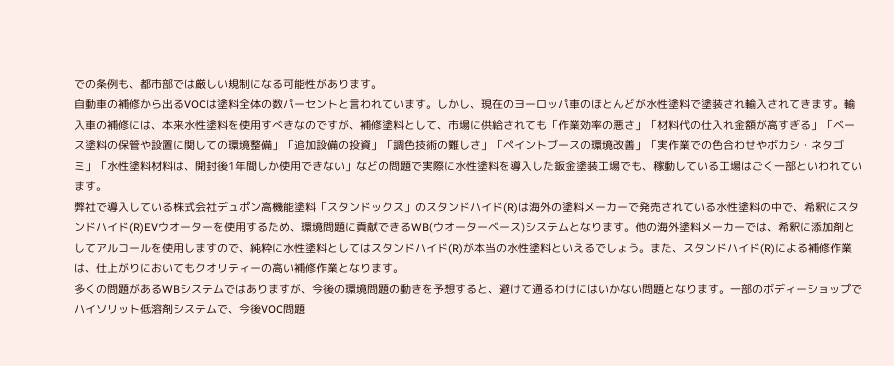での条例も、都市部では厳しい規制になる可能性があります。
自動車の補修から出るVOCは塗料全体の数パーセントと言われています。しかし、現在のヨーロッパ車のほとんどが水性塗料で塗装され輸入されてきます。輸入車の補修には、本来水性塗料を使用すべきなのですが、補修塗料として、市場に供給されても「作業効率の悪さ」「材料代の仕入れ金額が高すぎる」「ベース塗料の保管や設置に関しての環境整備」「追加設備の投資」「調色技術の難しさ」「ペイントブースの環境改善」「実作業での色合わせやボカシ・ネタゴミ」「水性塗料材料は、開封後1年間しか使用できない」などの問題で実際に水性塗料を導入した鈑金塗装工場でも、稼動している工場はごく一部といわれています。
弊社で導入している株式会社デュポン高機能塗料「スタンドックス」のスタンドハイド(R)は海外の塗料メーカーで発売されている水性塗料の中で、希釈にスタンドハイド(R)EVウオーターを使用するため、環境問題に貢献できるWB(ウオーターベース)システムとなります。他の海外塗料メーカーでは、希釈に添加剤としてアルコールを使用しますので、純粋に水性塗料としてはスタンドハイド(R)が本当の水性塗料といえるでしょう。また、スタンドハイド(R)による補修作業は、仕上がりにおいてもクオリティーの高い補修作業となります。
多くの問題があるWBシステムではありますが、今後の環境問題の動きを予想すると、避けて通るわけにはいかない問題となります。一部のボディーショップでハイソリット低溶剤システムで、今後VOC問題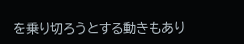を乗り切ろうとする動きもあり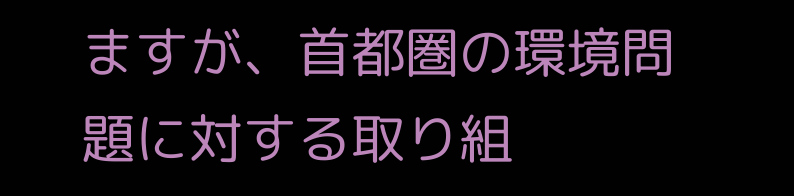ますが、首都圏の環境問題に対する取り組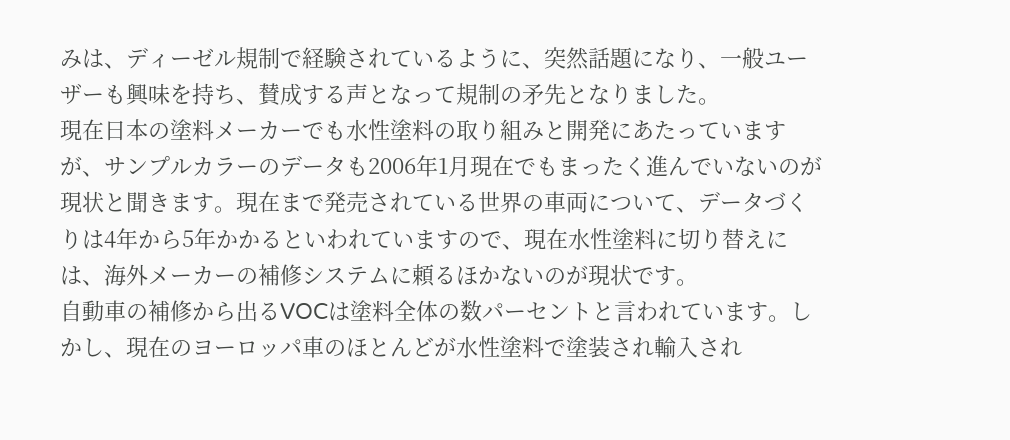みは、ディーゼル規制で経験されているように、突然話題になり、一般ユーザーも興味を持ち、賛成する声となって規制の矛先となりました。
現在日本の塗料メーカーでも水性塗料の取り組みと開発にあたっていますが、サンプルカラーのデータも2006年1月現在でもまったく進んでいないのが現状と聞きます。現在まで発売されている世界の車両について、データづくりは4年から5年かかるといわれていますので、現在水性塗料に切り替えには、海外メーカーの補修システムに頼るほかないのが現状です。
自動車の補修から出るVOCは塗料全体の数パーセントと言われています。しかし、現在のヨーロッパ車のほとんどが水性塗料で塗装され輸入され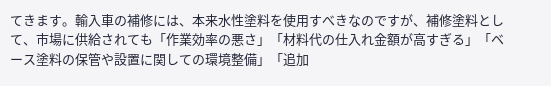てきます。輸入車の補修には、本来水性塗料を使用すべきなのですが、補修塗料として、市場に供給されても「作業効率の悪さ」「材料代の仕入れ金額が高すぎる」「ベース塗料の保管や設置に関しての環境整備」「追加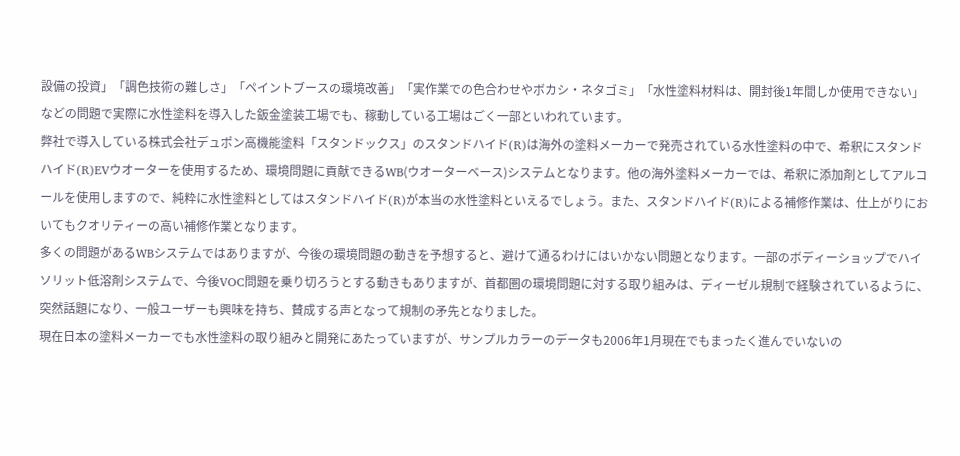設備の投資」「調色技術の難しさ」「ペイントブースの環境改善」「実作業での色合わせやボカシ・ネタゴミ」「水性塗料材料は、開封後1年間しか使用できない」などの問題で実際に水性塗料を導入した鈑金塗装工場でも、稼動している工場はごく一部といわれています。
弊社で導入している株式会社デュポン高機能塗料「スタンドックス」のスタンドハイド(R)は海外の塗料メーカーで発売されている水性塗料の中で、希釈にスタンドハイド(R)EVウオーターを使用するため、環境問題に貢献できるWB(ウオーターベース)システムとなります。他の海外塗料メーカーでは、希釈に添加剤としてアルコールを使用しますので、純粋に水性塗料としてはスタンドハイド(R)が本当の水性塗料といえるでしょう。また、スタンドハイド(R)による補修作業は、仕上がりにおいてもクオリティーの高い補修作業となります。
多くの問題があるWBシステムではありますが、今後の環境問題の動きを予想すると、避けて通るわけにはいかない問題となります。一部のボディーショップでハイソリット低溶剤システムで、今後VOC問題を乗り切ろうとする動きもありますが、首都圏の環境問題に対する取り組みは、ディーゼル規制で経験されているように、突然話題になり、一般ユーザーも興味を持ち、賛成する声となって規制の矛先となりました。
現在日本の塗料メーカーでも水性塗料の取り組みと開発にあたっていますが、サンプルカラーのデータも2006年1月現在でもまったく進んでいないの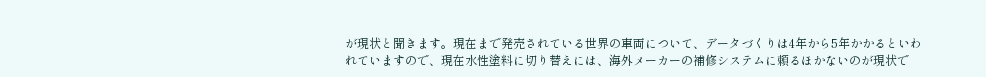が現状と聞きます。現在まで発売されている世界の車両について、データづくりは4年から5年かかるといわれていますので、現在水性塗料に切り替えには、海外メーカーの補修システムに頼るほかないのが現状で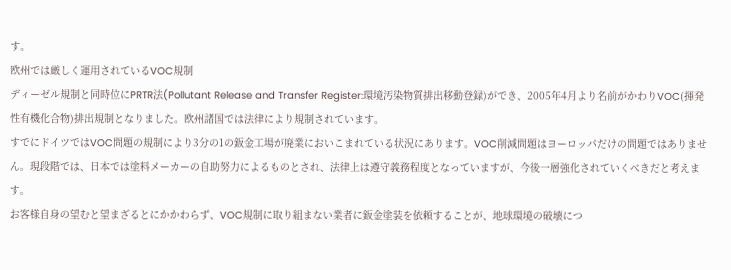す。
欧州では厳しく運用されているVOC規制
ディーゼル規制と同時位にPRTR法(Pollutant Release and Transfer Register:環境汚染物質排出移動登録)ができ、2005年4月より名前がかわりVOC(揮発性有機化合物)排出規制となりました。欧州諸国では法律により規制されています。
すでにドイツではVOC問題の規制により3分の1の鈑金工場が廃業においこまれている状況にあります。VOC削減問題はヨーロッパだけの問題ではありません。現段階では、日本では塗料メーカーの自助努力によるものとされ、法律上は遵守義務程度となっていますが、今後一層強化されていくべきだと考えます。
お客様自身の望むと望まざるとにかかわらず、VOC規制に取り組まない業者に鈑金塗装を依頼することが、地球環境の破壊につ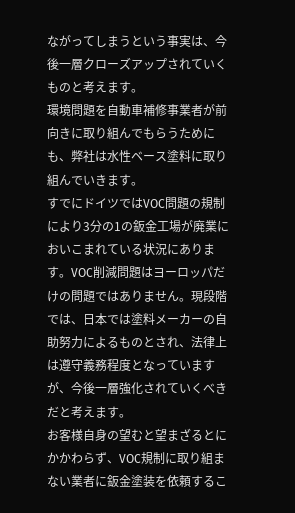ながってしまうという事実は、今後一層クローズアップされていくものと考えます。
環境問題を自動車補修事業者が前向きに取り組んでもらうためにも、弊社は水性ベース塗料に取り組んでいきます。
すでにドイツではVOC問題の規制により3分の1の鈑金工場が廃業においこまれている状況にあります。VOC削減問題はヨーロッパだけの問題ではありません。現段階では、日本では塗料メーカーの自助努力によるものとされ、法律上は遵守義務程度となっていますが、今後一層強化されていくべきだと考えます。
お客様自身の望むと望まざるとにかかわらず、VOC規制に取り組まない業者に鈑金塗装を依頼するこ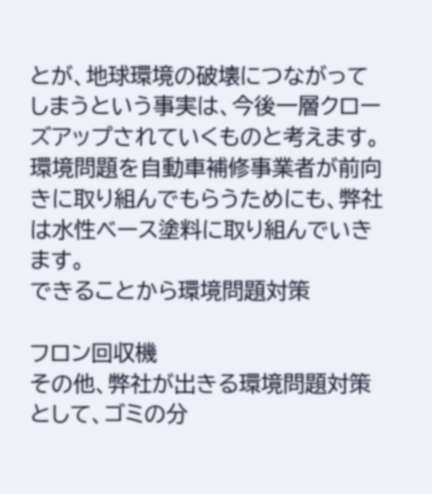とが、地球環境の破壊につながってしまうという事実は、今後一層クローズアップされていくものと考えます。
環境問題を自動車補修事業者が前向きに取り組んでもらうためにも、弊社は水性ベース塗料に取り組んでいきます。
できることから環境問題対策

フロン回収機
その他、弊社が出きる環境問題対策として、ゴミの分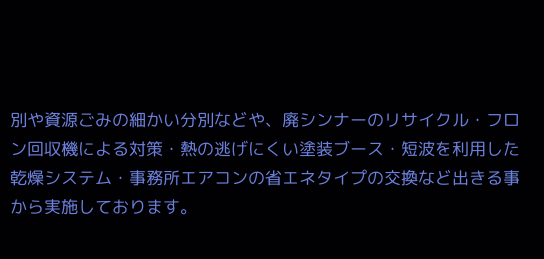別や資源ごみの細かい分別などや、廃シンナーのリサイクル・フロン回収機による対策・熱の逃げにくい塗装ブース・短波を利用した乾燥システム・事務所エアコンの省エネタイプの交換など出きる事から実施しております。